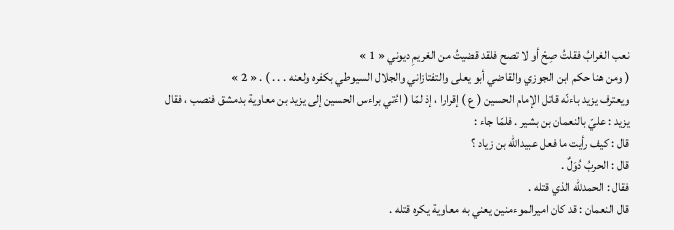نعب الغرابُ فقلتُ صِحْ أو لا تصح فلقد قضيتُ من الغريمِ ديوني « 1 »
( ومن هنا حكم ابن الجوزي والقاضي أبو يعلى والتفتازاني والجلال السيوطي بكفره ولعنه . . . ) . « 2 »
ويعترف يزيد باءنّه قاتل الإمام الحسين ( ع ) إقرارا ، إذ لمّا ( اءُتي براءس الحسين إلى يزيد بن معاوية بدمشق فنصب ، فقال يزيد : عليّ بالنعمان بن بشير . فلمّا جاء :
قال : كيف رأيت ما فعل عبيداللّه بن زياد ؟
قال : الحربُ دُوَلٌ .
فقال : الحمدللّه الذي قتله .
قال النعمان : قد كان اميرالموءمنين يعني به معاوية يكره قتله .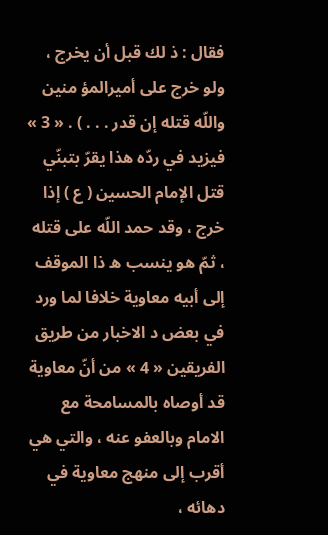فقال : ذ لك قبل أن يخرج ، ولو خرج على أميرالمؤ منين واللّه قتله إن قدر . . . ) . « 3 »
فيزيد في ردّه هذا يقرّ بتبنّي قتل الإمام الحسين ( ع ) إذا خرج ، وقد حمد اللّه على قتله ، ثمّ هو ينسب ه ذا الموقف إلى أبيه معاوية خلافا لما ورد في بعض د الاخبار من طريق الفريقين « 4 » من أنّ معاوية قد أوصاه بالمسامحة مع الامام وبالعفو عنه ، والتي هي أقرب إلى منهج معاوية في دهائه ،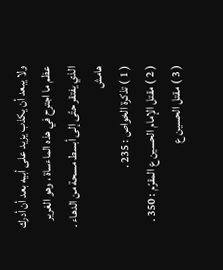ولا يبعد أن يكذب يزيد على أبيه بعد أن أدرك عظم ما اجترح في هذه الماءساة ، وهو الغرير الذي يفتقر حتّى إلى أبسط مسحة من الدهاء .
هامش
( 1 ) تذكرة الخواص : 235 .
( 2 ) مقتل الإمام الحسين ع المقرّم : 350 .
( 3 ) مقتل الحسين ع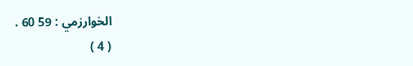الخوارزمي : 59 60 .
( 4 )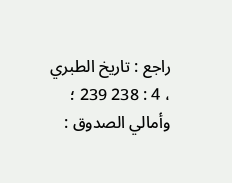راجع : تاريخ الطبري ، 4 : 238 239 ؛ وأمالي الصدوق :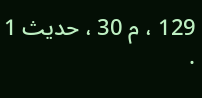129 ، م 30 ، حديث 1 .